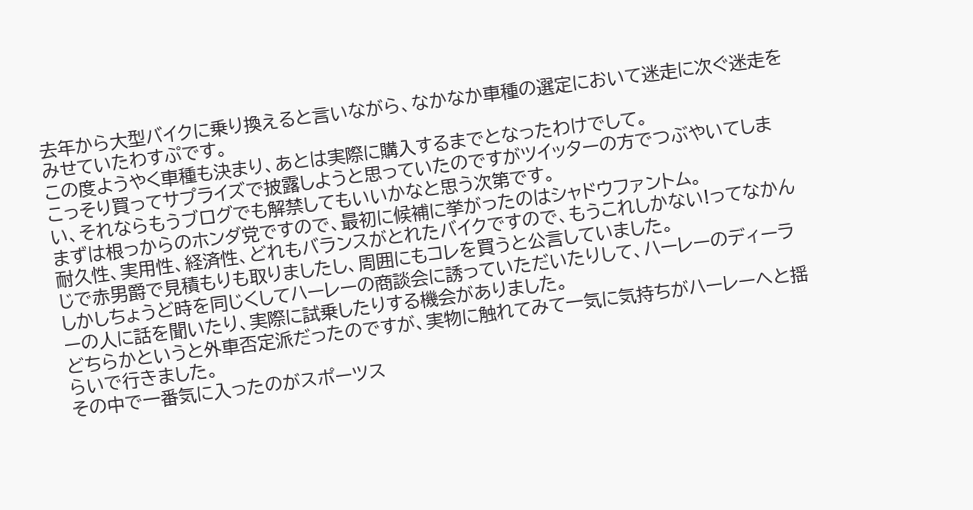去年から大型バイクに乗り換えると言いながら、なかなか車種の選定において迷走に次ぐ迷走をみせていたわすぷです。
この度ようやく車種も決まり、あとは実際に購入するまでとなったわけでして。
こっそり買ってサプライズで披露しようと思っていたのですがツイッターの方でつぶやいてしまい、それならもうブログでも解禁してもいいかなと思う次第です。
まずは根っからのホンダ党ですので、最初に候補に挙がったのはシャドウファントム。
耐久性、実用性、経済性、どれもバランスがとれたバイクですので、もうこれしかない!ってなかんじで赤男爵で見積もりも取りましたし、周囲にもコレを買うと公言していました。
しかしちょうど時を同じくしてハーレーの商談会に誘っていただいたりして、ハーレーのディーラーの人に話を聞いたり、実際に試乗したりする機会がありました。
どちらかというと外車否定派だったのですが、実物に触れてみて一気に気持ちがハーレーへと揺らいで行きました。
その中で一番気に入ったのがスポーツス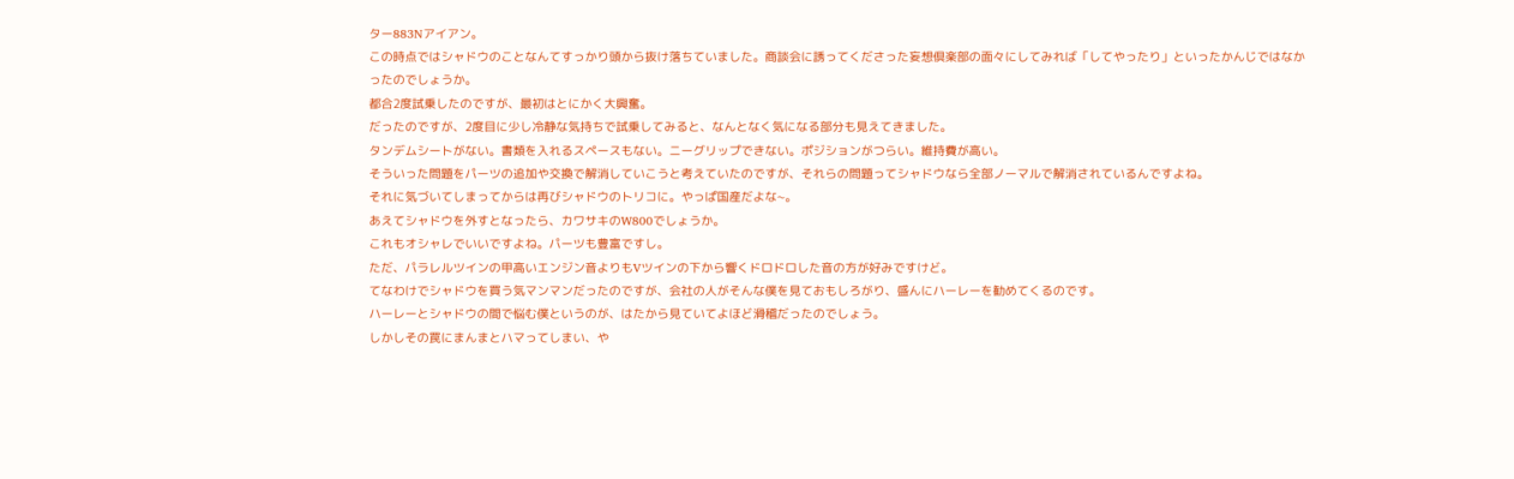ター883Nアイアン。
この時点ではシャドウのことなんてすっかり頭から抜け落ちていました。商談会に誘ってくださった妄想倶楽部の面々にしてみれば「してやったり」といったかんじではなかったのでしょうか。
都合2度試乗したのですが、最初はとにかく大興奮。
だったのですが、2度目に少し冷静な気持ちで試乗してみると、なんとなく気になる部分も見えてきました。
タンデムシートがない。書類を入れるスペースもない。ニーグリップできない。ポジションがつらい。維持費が高い。
そういった問題をパーツの追加や交換で解消していこうと考えていたのですが、それらの問題ってシャドウなら全部ノーマルで解消されているんですよね。
それに気づいてしまってからは再びシャドウのトリコに。やっぱ国産だよな~。
あえてシャドウを外すとなったら、カワサキのW800でしょうか。
これもオシャレでいいですよね。パーツも豊富ですし。
ただ、パラレルツインの甲高いエンジン音よりもVツインの下から響くドロドロした音の方が好みですけど。
てなわけでシャドウを買う気マンマンだったのですが、会社の人がそんな僕を見ておもしろがり、盛んにハーレーを勧めてくるのです。
ハーレーとシャドウの間で悩む僕というのが、はたから見ていてよほど滑稽だったのでしょう。
しかしその罠にまんまとハマってしまい、や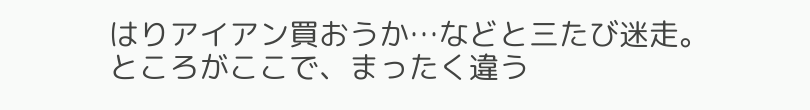はりアイアン買おうか…などと三たび迷走。
ところがここで、まったく違う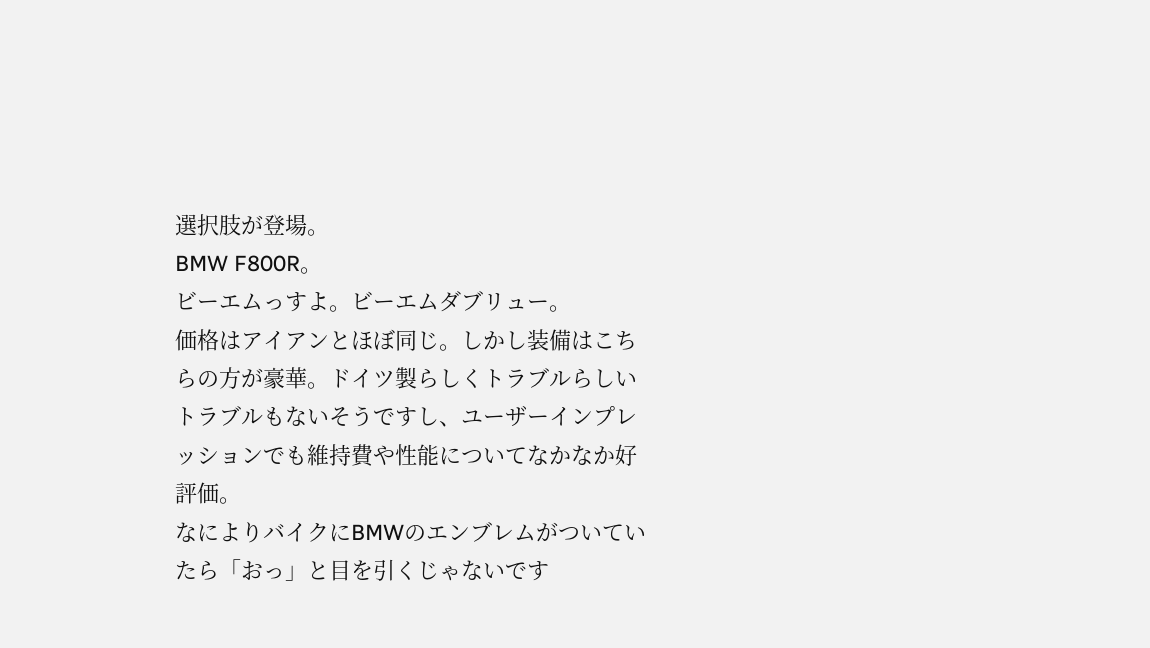選択肢が登場。
BMW F800R。
ビーエムっすよ。ビーエムダブリュー。
価格はアイアンとほぼ同じ。しかし装備はこちらの方が豪華。ドイツ製らしくトラブルらしいトラブルもないそうですし、ユーザーインプレッションでも維持費や性能についてなかなか好評価。
なによりバイクにBMWのエンブレムがついていたら「おっ」と目を引くじゃないです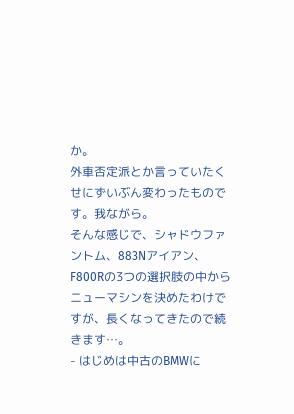か。
外車否定派とか言っていたくせにずいぶん変わったものです。我ながら。
そんな感じで、シャドウファントム、883Nアイアン、F800Rの3つの選択肢の中からニューマシンを決めたわけですが、長くなってきたので続きます…。
- はじめは中古のBMWに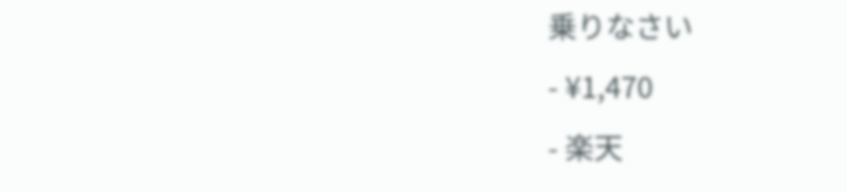乗りなさい
- ¥1,470
- 楽天